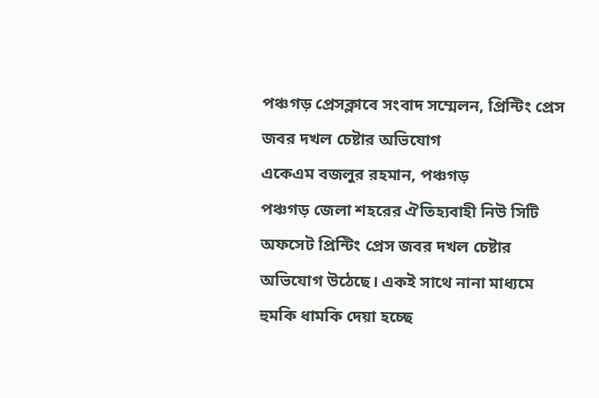পঞ্চগড় প্রেসক্লাবে সংবাদ সম্মেলন, প্রিন্টিং প্রেস জবর দখল চেষ্টার অভিযোগ
একেএম বজলুর রহমান, পঞ্চগড়
পঞ্চগড় জেলা শহরের ঐতিহ্যবাহী নিউ সিটি অফসেট প্রিন্টিং প্রেস জবর দখল চেষ্টার অভিযোগ উঠেছে। একই সাথে নানা মাধ্যমে হুমকি ধামকি দেয়া হচ্ছে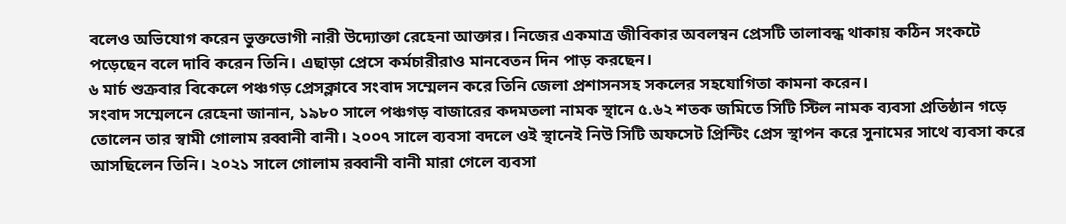বলেও অভিযোগ করেন ভুক্তভোগী নারী উদ্যোক্তা রেহেনা আক্তার। নিজের একমাত্র জীবিকার অবলম্বন প্রেসটি তালাবন্ধ থাকায় কঠিন সংকটে পড়েছেন বলে দাবি করেন তিনি। এছাড়া প্রেসে কর্মচারীরাও মানবেতন দিন পাড় করছেন।
৬ মার্চ শুক্রবার বিকেলে পঞ্চগড় প্রেসক্লাবে সংবাদ সম্মেলন করে তিনি জেলা প্রশাসনসহ সকলের সহযোগিতা কামনা করেন।
সংবাদ সম্মেলনে রেহেনা জানান, ১৯৮০ সালে পঞ্চগড় বাজারের কদমতলা নামক স্থানে ৫.৬২ শতক জমিতে সিটি স্টিল নামক ব্যবসা প্রতিষ্ঠান গড়ে তোলেন তার স্বামী গোলাম রব্বানী বানী। ২০০৭ সালে ব্যবসা বদলে ওই স্থানেই নিউ সিটি অফসেট প্রিন্টিং প্রেস স্থাপন করে সুনামের সাথে ব্যবসা করে আসছিলেন তিনি। ২০২১ সালে গোলাম রব্বানী বানী মারা গেলে ব্যবসা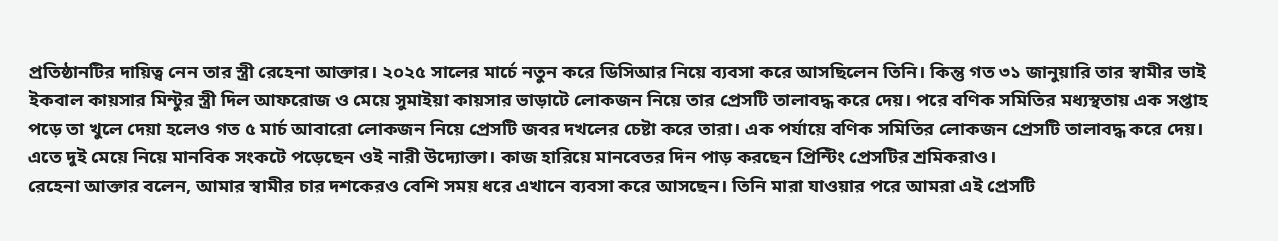প্রতিষ্ঠানটির দায়িত্ব নেন তার স্ত্রী রেহেনা আক্তার। ২০২৫ সালের মার্চে নতুন করে ডিসিআর নিয়ে ব্যবসা করে আসছিলেন তিনি। কিন্তু গত ৩১ জানুয়ারি তার স্বামীর ভাই ইকবাল কায়সার মিন্টুর স্ত্রী দিল আফরোজ ও মেয়ে সুমাইয়া কায়সার ভাড়াটে লোকজন নিয়ে তার প্রেসটি তালাবদ্ধ করে দেয়। পরে বণিক সমিতির মধ্যস্থতায় এক সপ্তাহ পড়ে তা খুলে দেয়া হলেও গত ৫ মার্চ আবারো লোকজন নিয়ে প্রেসটি জবর দখলের চেষ্টা করে তারা। এক পর্যায়ে বণিক সমিতির লোকজন প্রেসটি তালাবদ্ধ করে দেয়। এতে দুই মেয়ে নিয়ে মানবিক সংকটে পড়েছেন ওই নারী উদ্যোক্তা। কাজ হারিয়ে মানবেতর দিন পাড় করছেন প্রিন্টিং প্রেসটির শ্রমিকরাও।
রেহেনা আক্তার বলেন, আমার স্বামীর চার দশকেরও বেশি সময় ধরে এখানে ব্যবসা করে আসছেন। তিনি মারা যাওয়ার পরে আমরা এই প্রেসটি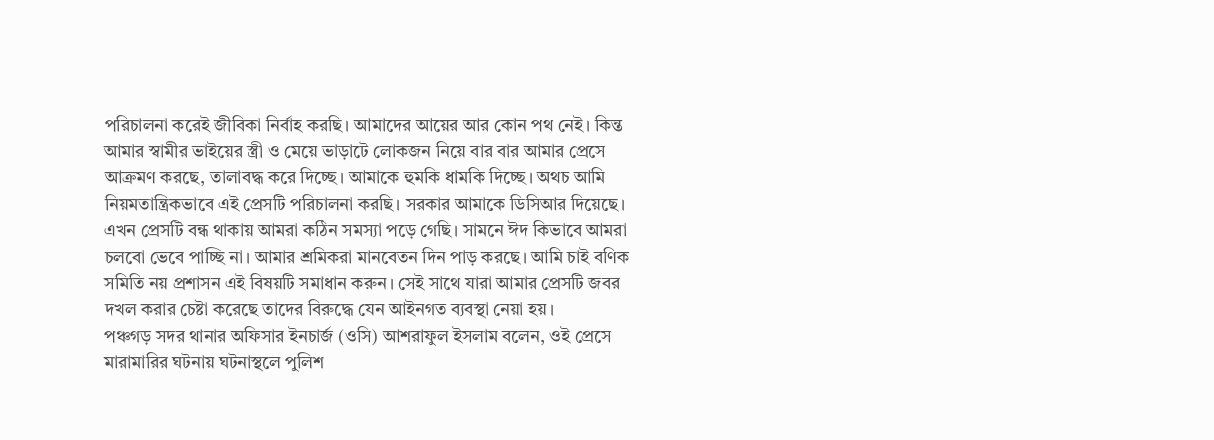পরিচালনা করেই জীবিকা নির্বাহ করছি। আমাদের আয়ের আর কোন পথ নেই। কিন্ত আমার স্বামীর ভাইয়ের স্ত্রী ও মেয়ে ভাড়াটে লোকজন নিয়ে বার বার আমার প্রেসে আক্রমণ করছে, তালাবদ্ধ করে দিচ্ছে। আমাকে হুমকি ধামকি দিচ্ছে। অথচ আমি নিয়মতান্ত্রিকভাবে এই প্রেসটি পরিচালনা করছি। সরকার আমাকে ডিসিআর দিয়েছে। এখন প্রেসটি বন্ধ থাকায় আমরা কঠিন সমস্যা পড়ে গেছি। সামনে ঈদ কিভাবে আমরা চলবো ভেবে পাচ্ছি না। আমার শ্রমিকরা মানবেতন দিন পাড় করছে। আমি চাই বণিক সমিতি নয় প্রশাসন এই বিষয়টি সমাধান করুন। সেই সাথে যারা আমার প্রেসটি জবর দখল করার চেষ্টা করেছে তাদের বিরুদ্ধে যেন আইনগত ব্যবস্থা নেয়া হয়।
পঞ্চগড় সদর থানার অফিসার ইনচার্জ (ওসি) আশরাফুল ইসলাম বলেন, ওই প্রেসে মারামারির ঘটনায় ঘটনাস্থলে পুলিশ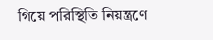গিয়ে পরিস্থিতি নিয়ন্ত্রণে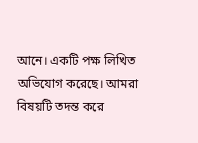আনে। একটি পক্ষ লিখিত অভিযোগ করেছে। আমরা বিষয়টি তদন্ত করে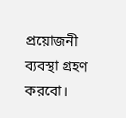প্রয়োজনী ব্যবস্থা গ্রহণ করবো।